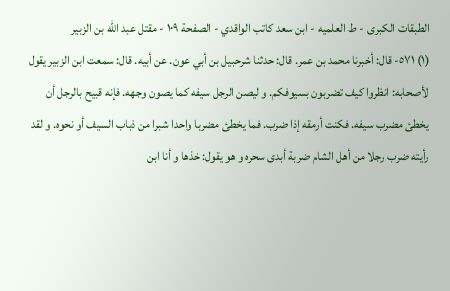الطبقات الكبرى - ط العلميه - ابن سعد كاتب الواقدي - الصفحة ١٠٩ - مقتل عبد الله بن الزبير
(١) ٥٧١- قال: أخبرنا محمد بن عمر. قال: حدثنا شرحبيل بن أبي عون. عن أبيه. قال: سمعت ابن الزبير يقول لأصحابه: انظروا كيف تضربون بسيوفكم. و ليصن الرجل سيفه كما يصون وجهه. فإنه قبيح بالرجل أن يخطئ مضرب سيفه. فكنت أرمقه إذا ضرب. فما يخطئ مضربا واحدا شبرا من ذباب السيف أو نحوه. و لقد رأيته ضرب رجلا من أهل الشام ضربة أبدى سحره و هو يقول: خذها و أنا ابن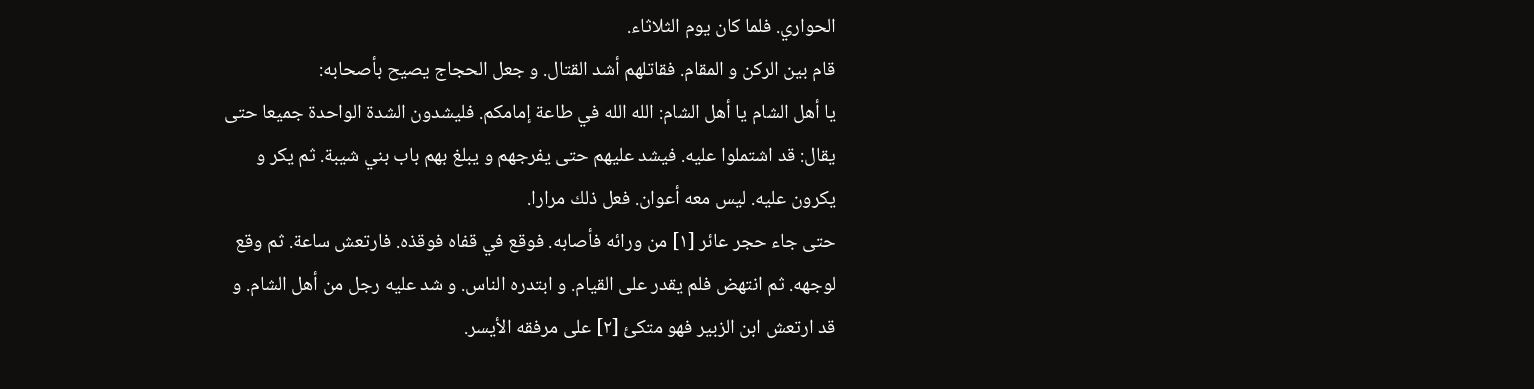الحواري. فلما كان يوم الثلاثاء.
قام بين الركن و المقام. فقاتلهم أشد القتال. و جعل الحجاج يصيح بأصحابه:
يا أهل الشام يا أهل الشام: الله الله في طاعة إمامكم. فليشدون الشدة الواحدة جميعا حتى يقال: قد اشتملوا عليه. فيشد عليهم حتى يفرجهم و يبلغ بهم باب بني شيبة. ثم يكر و يكرون عليه. ليس معه أعوان. فعل ذلك مرارا.
حتى جاء حجر عائر [١] من ورائه فأصابه. فوقع في قفاه فوقذه. فارتعش ساعة. ثم وقع لوجهه. ثم انتهض فلم يقدر على القيام. و ابتدره الناس. و شد عليه رجل من أهل الشام. و قد ارتعش ابن الزبير فهو متكئ [٢] على مرفقه الأيسر.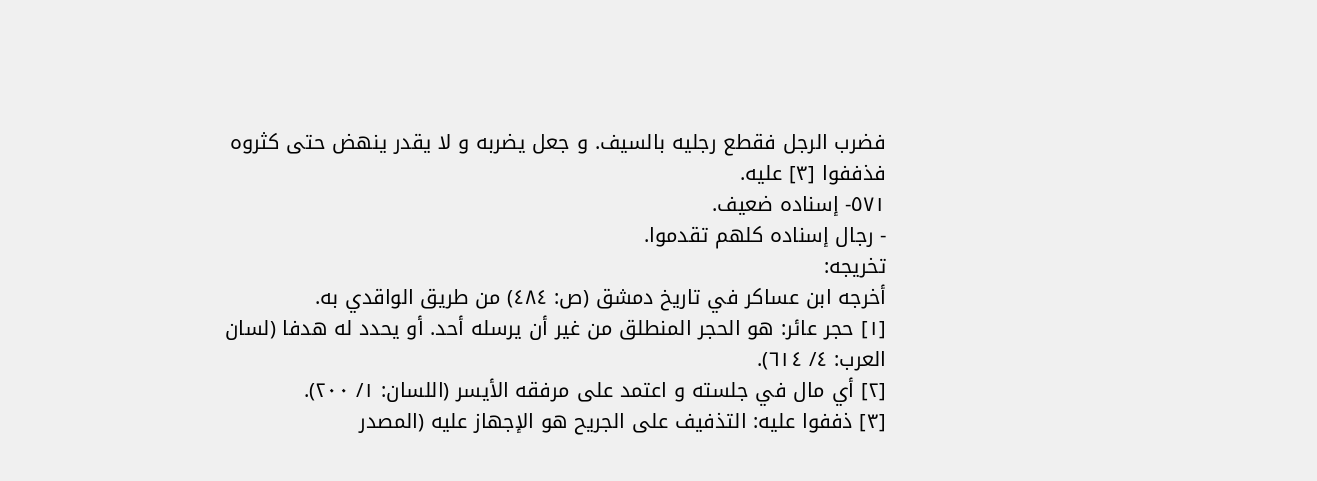فضرب الرجل فقطع رجليه بالسيف. و جعل يضربه و لا يقدر ينهض حتى كثروه فذففوا [٣] عليه.
٥٧١- إسناده ضعيف.
- رجال إسناده كلهم تقدموا.
تخريجه:
أخرجه ابن عساكر في تاريخ دمشق (ص: ٤٨٤) من طريق الواقدي به.
[١] حجر عائر: هو الحجر المنطلق من غير أن يرسله أحد. أو يحدد له هدفا (لسان العرب: ٤/ ٦١٤).
[٢] أي مال في جلسته و اعتمد على مرفقه الأيسر (اللسان: ١/ ٢٠٠).
[٣] ذففوا عليه: التذفيف على الجريح هو الإجهاز عليه (المصدر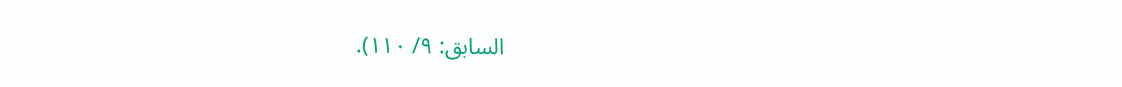السابق: ٩/ ١١٠).